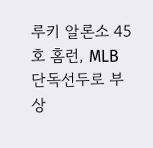루키 알론소 45호 홈런, MLB 단독선두로 부상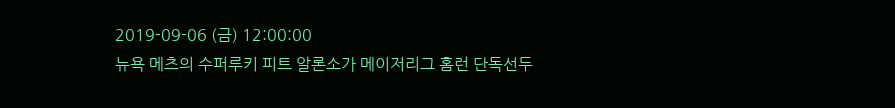2019-09-06 (금) 12:00:00
뉴욕 메츠의 수퍼루키 피트 알론소가 메이저리그 홈런 단독선두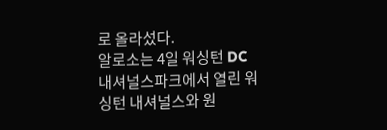로 올라섰다.
알로소는 4일 워싱턴 DC 내셔널스파크에서 열린 워싱턴 내셔널스와 원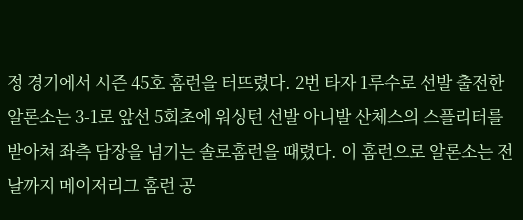정 경기에서 시즌 45호 홈런을 터뜨렸다. 2번 타자 1루수로 선발 출전한 알론소는 3-1로 앞선 5회초에 워싱턴 선발 아니발 산체스의 스플리터를 받아쳐 좌측 담장을 넘기는 솔로홈런을 때렸다. 이 홈런으로 알론소는 전날까지 메이저리그 홈런 공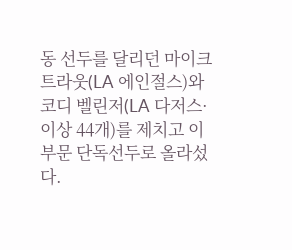동 선두를 달리던 마이크 트라웃(LA 에인절스)와 코디 벨린저(LA 다저스·이상 44개)를 제치고 이 부문 단독선두로 올라섰다.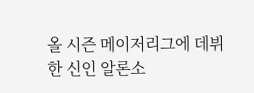올 시즌 메이저리그에 데뷔한 신인 알론소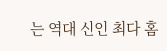는 역대 신인 최다 홈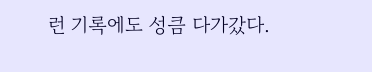런 기록에도 성큼 다가갔다.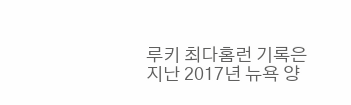루키 최다홈런 기록은 지난 2017년 뉴욕 양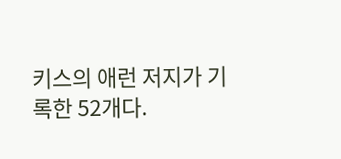키스의 애런 저지가 기록한 52개다.